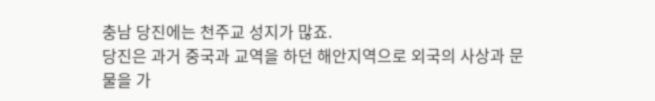충남 당진에는 천주교 성지가 많죠.
당진은 과거 중국과 교역을 하던 해안지역으로 외국의 사상과 문물을 가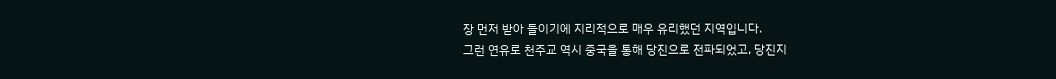장 먼저 받아 들이기에 지리적으로 매우 유리했던 지역입니다.
그런 연유로 천주교 역시 중국을 통해 당진으로 전파되었고, 당진지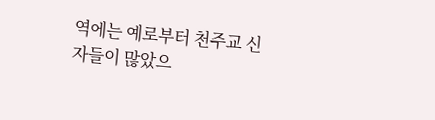역에는 예로부터 천주교 신자들이 많았으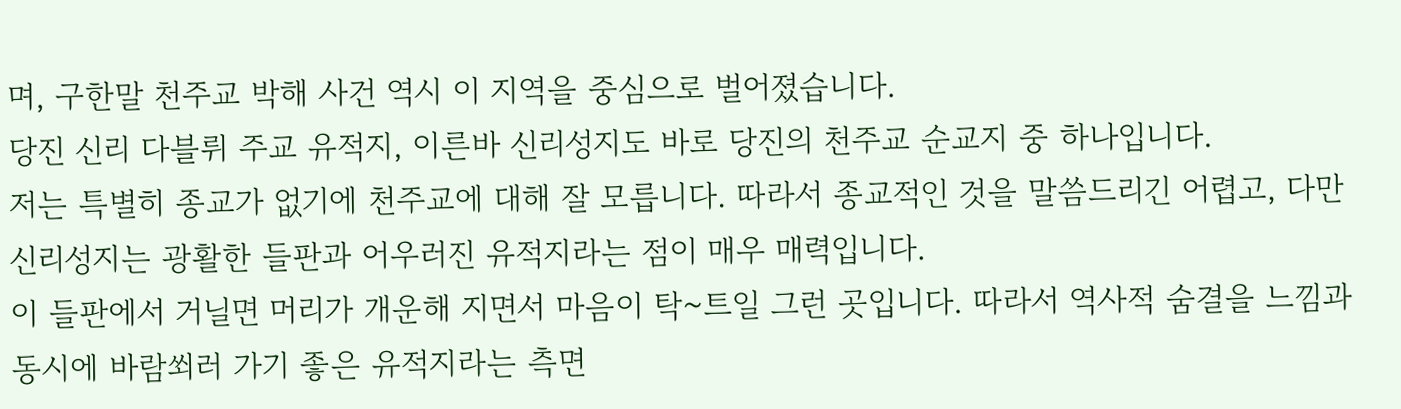며, 구한말 천주교 박해 사건 역시 이 지역을 중심으로 벌어졌습니다.
당진 신리 다블뤼 주교 유적지, 이른바 신리성지도 바로 당진의 천주교 순교지 중 하나입니다.
저는 특별히 종교가 없기에 천주교에 대해 잘 모릅니다. 따라서 종교적인 것을 말씀드리긴 어렵고, 다만 신리성지는 광활한 들판과 어우러진 유적지라는 점이 매우 매력입니다.
이 들판에서 거닐면 머리가 개운해 지면서 마음이 탁~트일 그런 곳입니다. 따라서 역사적 숨결을 느낌과 동시에 바람쐬러 가기 좋은 유적지라는 측면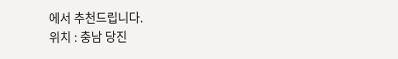에서 추천드립니다.
위치 : 충남 당진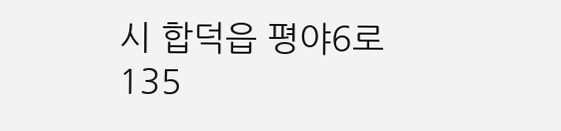시 합덕읍 평야6로 135